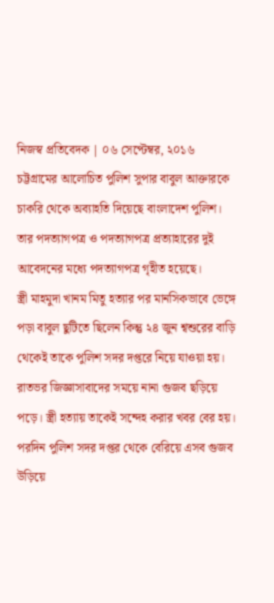নিজস্ব প্রতিবেদক | ০৬ সেপ্টেম্বর, ২০১৬
চট্টগ্রামের আলোচিত পুলিশ সুপার বাবুল আক্তারকে চাকরি থেকে অব্যাহতি দিয়েছে বাংলাদেশ পুলিশ। তার পদত্যাগপত্র ও পদত্যাগপত্র প্রত্যাহারের দুই আবেদনের মধ্যে পদত্যাগপত্র গৃহীত হয়েছে।
স্ত্রী মাহমুদা খানম মিতু হত্যার পর মানসিকভাবে ভেঙ্গে পড়া বাবুল ছুটিতে ছিলেন কিন্তু ২৪ জুন শ্বশুরের বাড়ি থেকেই তাকে পুলিশ সদর দপ্তরে নিয়ে যাওয়া হয়। রাতভর জিজ্ঞাসাবাদের সময়ে নানা গুজব ছড়িয়ে পড়ে। স্ত্রী হত্যায় তাকেই সন্দেহ করার খবর বের হয়। পরদিন পুলিশ সদর দপ্তর থেকে বেরিয়ে এসব গুজব উড়িয়ে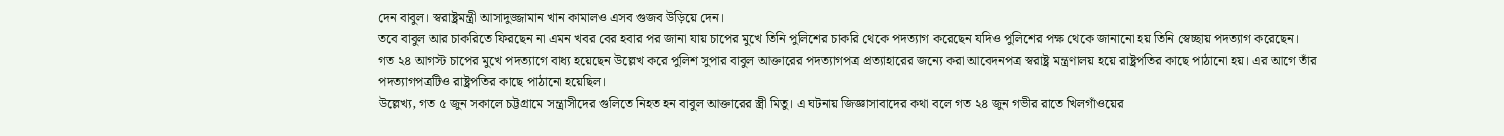দেন বাবুল। স্বরাষ্ট্রমন্ত্রী আসাদুজ্জামান খান কামালও এসব গুজব উড়িয়ে দেন।
তবে বাবুল আর চাকরিতে ফিরছেন না এমন খবর বের হবার পর জানা যায় চাপের মুখে তিনি পুলিশের চাকরি থেকে পদত্যাগ করেছেন যদিও পুলিশের পক্ষ থেকে জানানো হয় তিনি স্বেচ্ছায় পদত্যাগ করেছেন।
গত ২৪ আগস্ট চাপের মুখে পদত্যাগে বাধ্য হয়েছেন উল্লেখ করে পুলিশ সুপার বাবুল আক্তারের পদত্যাগপত্র প্রত্যাহারের জন্যে করা আবেদনপত্র স্বরাষ্ট্র মন্ত্রণালয় হয়ে রাষ্ট্রপতির কাছে পাঠানো হয়। এর আগে তাঁর পদত্যাগপত্রটিও রাষ্ট্রপতির কাছে পাঠানো হয়েছিল।
উল্লেখ্য, গত ৫ জুন সকালে চট্টগ্রামে সন্ত্রাসীদের গুলিতে নিহত হন বাবুল আক্তারের স্ত্রী মিতু। এ ঘটনায় জিজ্ঞাসাবাদের কথা বলে গত ২৪ জুন গভীর রাতে খিলগাঁওয়ের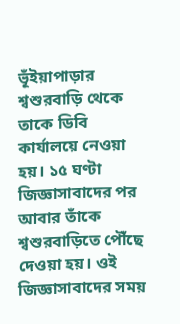ভূঁইয়াপাড়ার শ্বশুরবাড়ি থেকে তাকে ডিবি কার্যালয়ে নেওয়া হয়। ১৫ ঘণ্টা জিজ্ঞাসাবাদের পর আবার তাঁকে শ্বশুরবাড়িতে পৌঁছে দেওয়া হয়। ওই জিজ্ঞাসাবাদের সময়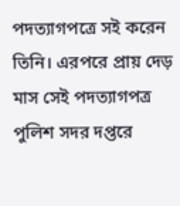পদত্যাগপত্রে সই করেন তিনি। এরপরে প্রায় দেড় মাস সেই পদত্যাগপত্র পুলিশ সদর দপ্তরে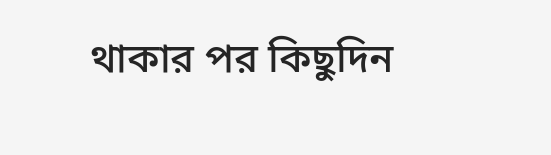থাকার পর কিছুদিন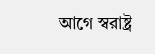আগে স্বরাষ্ট্র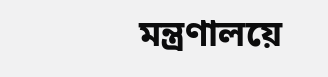মন্ত্রণালয়ে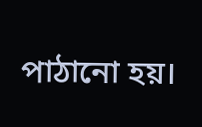পাঠানো হয়।